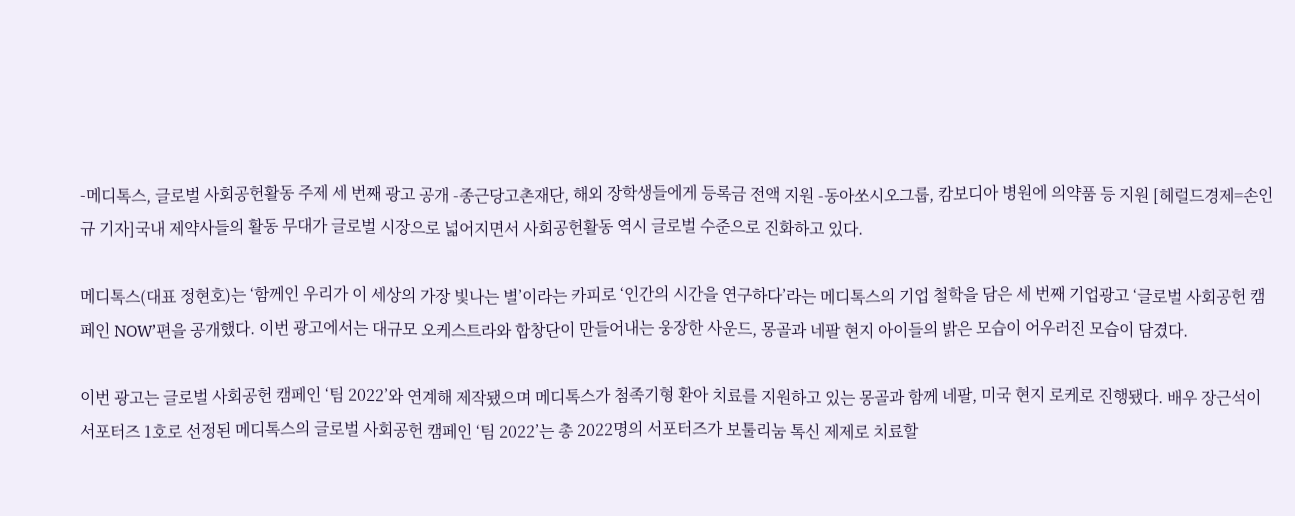-메디톡스, 글로벌 사회공헌활동 주제 세 번째 광고 공개 -종근당고촌재단, 해외 장학생들에게 등록금 전액 지원 -동아쏘시오그룹, 캄보디아 병원에 의약품 등 지원 [헤럴드경제=손인규 기자]국내 제약사들의 활동 무대가 글로벌 시장으로 넓어지면서 사회공헌활동 역시 글로벌 수준으로 진화하고 있다.

메디톡스(대표 정현호)는 ‘함께인 우리가 이 세상의 가장 빛나는 별’이라는 카피로 ‘인간의 시간을 연구하다’라는 메디톡스의 기업 철학을 담은 세 번째 기업광고 ‘글로벌 사회공헌 캠페인 NOW’편을 공개했다. 이번 광고에서는 대규모 오케스트라와 합창단이 만들어내는 웅장한 사운드, 몽골과 네팔 현지 아이들의 밝은 모습이 어우러진 모습이 담겼다.

이번 광고는 글로벌 사회공헌 캠페인 ‘팀 2022’와 연계해 제작됐으며 메디톡스가 첨족기형 환아 치료를 지원하고 있는 몽골과 함께 네팔, 미국 현지 로케로 진행됐다. 배우 장근석이 서포터즈 1호로 선정된 메디톡스의 글로벌 사회공헌 캠페인 ‘팀 2022’는 총 2022명의 서포터즈가 보툴리눔 톡신 제제로 치료할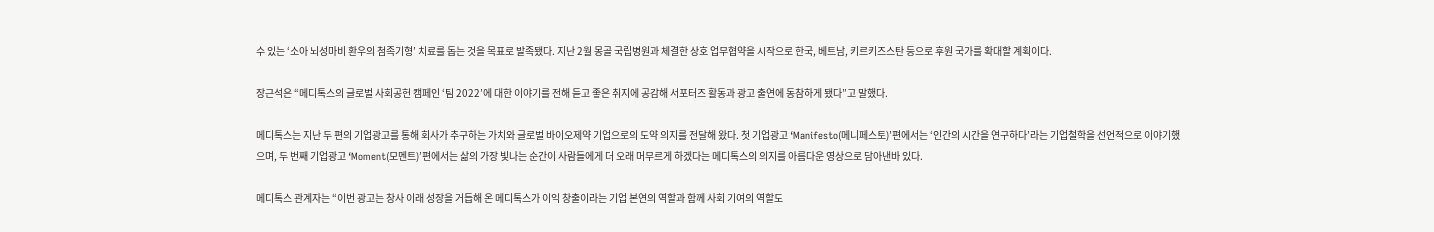수 있는 ‘소아 뇌성마비 환우의 첨족기형’ 치료를 돕는 것을 목표로 발족됐다. 지난 2월 몽골 국립병원과 체결한 상호 업무협약을 시작으로 한국, 베트남, 키르키즈스탄 등으로 후원 국가를 확대할 계획이다.

장근석은 “메디톡스의 글로벌 사회공헌 캠페인 ‘팀 2022’에 대한 이야기를 전해 듣고 좋은 취지에 공감해 서포터즈 활동과 광고 출연에 동참하게 됐다”고 말했다.

메디톡스는 지난 두 편의 기업광고를 통해 회사가 추구하는 가치와 글로벌 바이오제약 기업으로의 도약 의지를 전달해 왔다. 첫 기업광고 ‘Manifesto(메니페스토)’편에서는 ‘인간의 시간을 연구하다’라는 기업철학을 선언적으로 이야기했으며, 두 번째 기업광고 ‘Moment(모멘트)’편에서는 삶의 가장 빛나는 순간이 사람들에게 더 오래 머무르게 하겠다는 메디톡스의 의지를 아름다운 영상으로 담아낸바 있다.

메디톡스 관계자는 “이번 광고는 창사 이래 성장을 거듭해 온 메디톡스가 이익 창출이라는 기업 본연의 역할과 함께 사회 기여의 역할도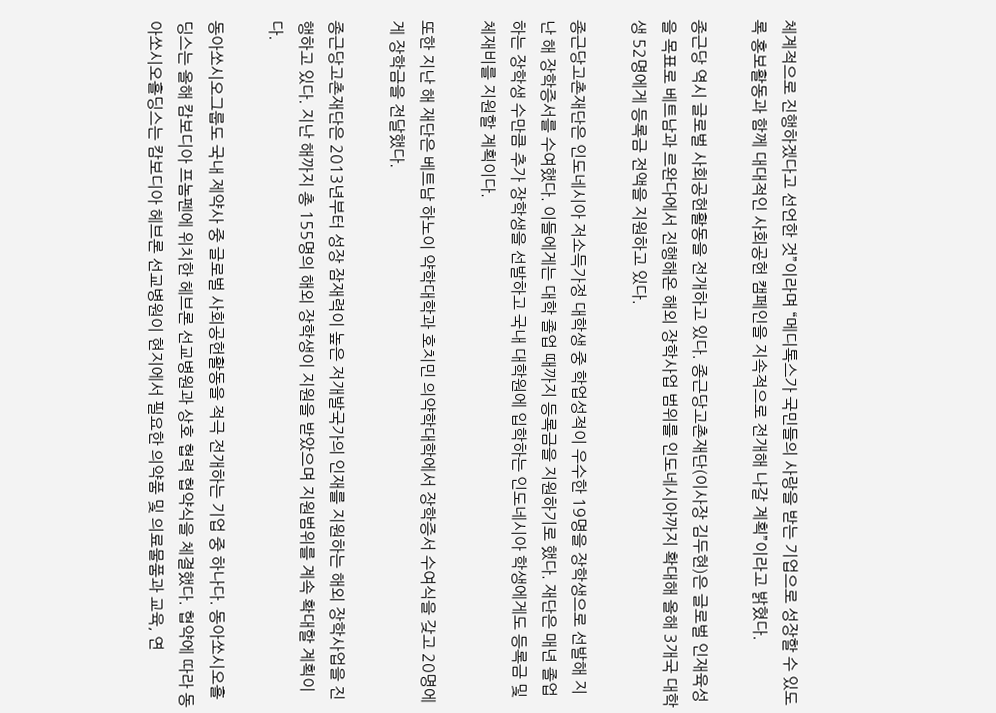체계적으로 진행하겠다고 선언한 것”이라며 “메디톡스가 국민들의 사랑을 받는 기업으로 성장할 수 있도록 홍보활동과 함께 대대적인 사회공헌 캠페인을 지속적으로 전개해 나갈 계획”이라고 밝혔다.

종근당 역시 글로벌 사회공헌활동을 전개하고 있다. 종근당고촌재단(이사장 김두현)은 글로벌 인재육성을 목표로 베트남과 르완다에서 진행해온 해외 장학사업 범위를 인도네시아까지 확대해 올해 3개국 대학생 52명에게 등록금 전액을 지원하고 있다.

종근당고촌재단은 인도네시아 저소득가정 대학생 중 학업성적이 우수한 19명을 장학생으로 선발해 지난 해 장학증서를 수여했다. 이들에게는 대학 졸업 때까지 등록금을 지원하기로 했다. 재단은 매년 졸업하는 장학생 수만큼 추가 장학생을 선발하고 국내 대학원에 입학하는 인도네시아 학생에게도 등록금 및 체재비를 지원할 계획이다.

또한 지난 해 재단은 베트남 하노이 약학대학과 호치민 의약학대학에서 장학증서 수여식을 갖고 20명에게 장학금을 전달했다.

종근당고촌재단은 2013년부터 성장 잠재력이 높은 저개발국가의 인재를 지원하는 해외 장학사업을 진행하고 있다. 지난 해까지 총 155명의 해외 장학생이 지원을 받았으며 지원범위를 계속 확대할 계획이다.

동아쏘시오그룹도 국내 제약사 중 글로벌 사회공헌활동을 적극 전개하는 기업 중 하나다. 동아쏘시오홀딩스는 올해 캄보디아 프놈펜에 위치한 헤브론 선교병원과 상호 협력 협약식을 체결했다. 협약에 따라 동아쏘시오홀딩스는 캄보디아 헤브론 선교병원이 현지에서 필요한 의약품 및 의료물품과 교육, 연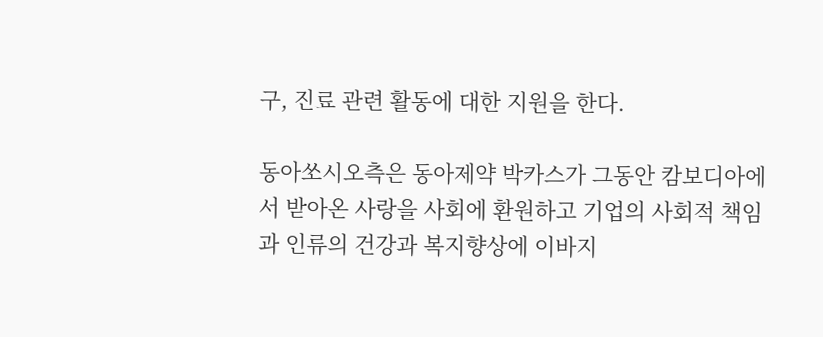구, 진료 관련 활동에 대한 지원을 한다.

동아쏘시오측은 동아제약 박카스가 그동안 캄보디아에서 받아온 사랑을 사회에 환원하고 기업의 사회적 책임과 인류의 건강과 복지향상에 이바지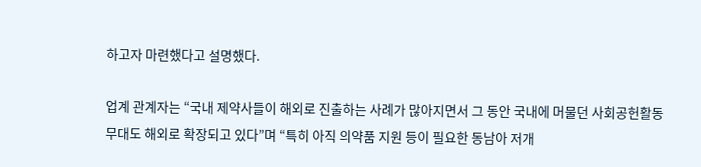하고자 마련했다고 설명했다.

업계 관계자는 “국내 제약사들이 해외로 진출하는 사례가 많아지면서 그 동안 국내에 머물던 사회공헌활동 무대도 해외로 확장되고 있다”며 “특히 아직 의약품 지원 등이 필요한 동남아 저개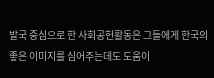발국 중심으로 한 사회공헌활동은 그들에게 한국의 좋은 이미지를 심어주는데도 도움이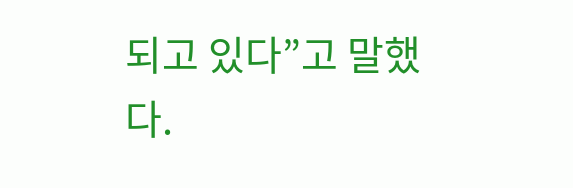되고 있다”고 말했다.